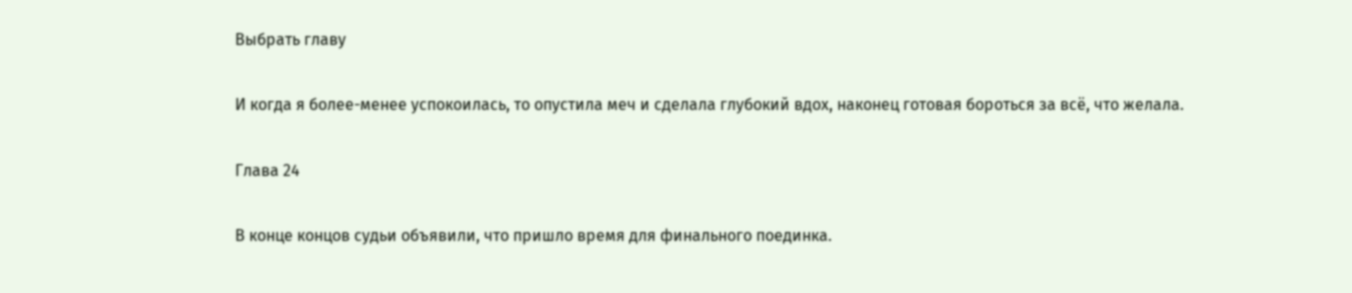Выбрать главу

И когда я более-менее успокоилась, то опустила меч и сделала глубокий вдох, наконец готовая бороться за всё, что желала.

Глава 24

В конце концов судьи объявили, что пришло время для финального поединка.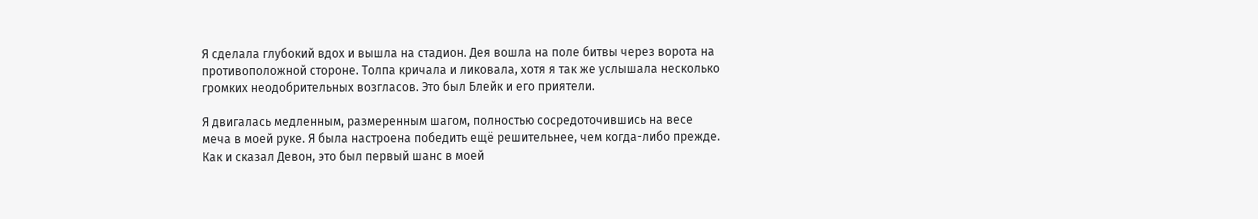Я сделала глубокий вдох и вышла на стадион. Дея вошла на поле битвы через ворота на противоположной стороне. Толпа кричала и ликовала, хотя я так же услышала несколько громких неодобрительных возгласов. Это был Блейк и его приятели.

Я двигалась медленным, размеренным шагом, полностью сосредоточившись на весе меча в моей руке. Я была настроена победить ещё решительнее, чем когда-либо прежде. Как и сказал Девон, это был первый шанс в моей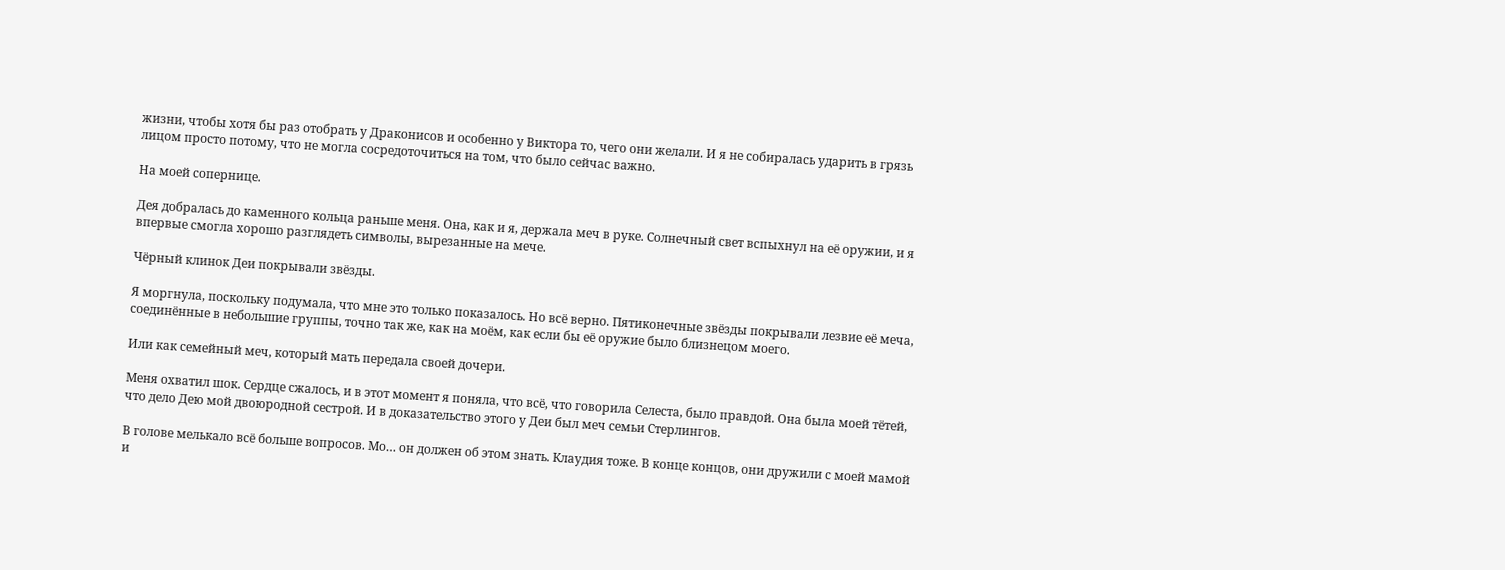жизни, чтобы хотя бы раз отобрать у Драконисов и особенно у Виктора то, чего они желали. И я не собиралась ударить в грязь лицом просто потому, что не могла сосредоточиться на том, что было сейчас важно.

На моей сопернице.

Дея добралась до каменного кольца раньше меня. Она, как и я, держала меч в руке. Солнечный свет вспыхнул на её оружии, и я впервые смогла хорошо разглядеть символы, вырезанные на мече.

Чёрный клинок Деи покрывали звёзды.

Я моргнула, поскольку подумала, что мне это только показалось. Но всё верно. Пятиконечные звёзды покрывали лезвие её меча, соединённые в небольшие группы, точно так же, как на моём, как если бы её оружие было близнецом моего.

Или как семейный меч, который мать передала своей дочери.

Меня охватил шок. Сердце сжалось, и в этот момент я поняла, что всё, что говорила Селеста, было правдой. Она была моей тётей, что дело Дею мой двоюродной сестрой. И в доказательство этого у Деи был меч семьи Стерлингов.

В голове мелькало всё больше вопросов. Мо… он должен об этом знать. Клаудия тоже. В конце концов, они дружили с моей мамой и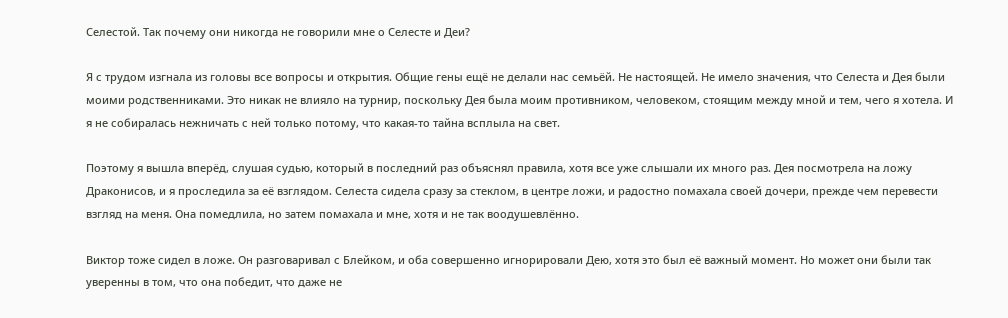Селестой. Так почему они никогда не говорили мне о Селесте и Деи?

Я с трудом изгнала из головы все вопросы и открытия. Общие гены ещё не делали нас семьёй. Не настоящей. Не имело значения, что Селеста и Дея были моими родственниками. Это никак не влияло на турнир, поскольку Дея была моим противником, человеком, стоящим между мной и тем, чего я хотела. И я не собиралась нежничать с ней только потому, что какая-то тайна всплыла на свет.

Поэтому я вышла вперёд, слушая судью, который в последний раз объяснял правила, хотя все уже слышали их много раз. Дея посмотрела на ложу Драконисов, и я проследила за её взглядом. Селеста сидела сразу за стеклом, в центре ложи, и радостно помахала своей дочери, прежде чем перевести взгляд на меня. Она помедлила, но затем помахала и мне, хотя и не так воодушевлённо.

Виктор тоже сидел в ложе. Он разговаривал с Блейком, и оба совершенно игнорировали Дею, хотя это был её важный момент. Но может они были так уверенны в том, что она победит, что даже не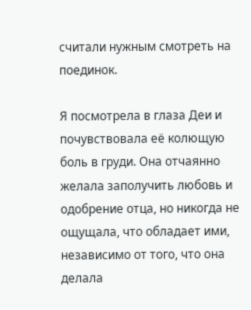считали нужным смотреть на поединок.

Я посмотрела в глаза Деи и почувствовала её колющую боль в груди. Она отчаянно желала заполучить любовь и одобрение отца, но никогда не ощущала, что обладает ими, независимо от того, что она делала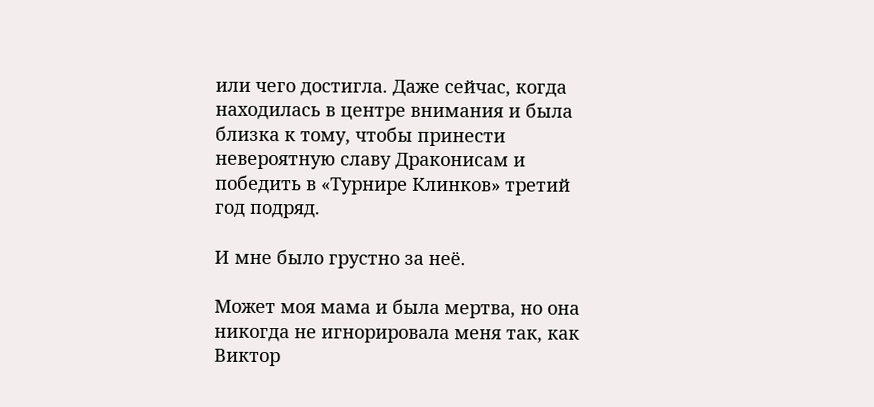или чего достигла. Даже сейчас, когда находилась в центре внимания и была близка к тому, чтобы принести невероятную славу Драконисам и победить в «Турнире Клинков» третий год подряд.

И мне было грустно за неё.

Может моя мама и была мертва, но она никогда не игнорировала меня так, как Виктор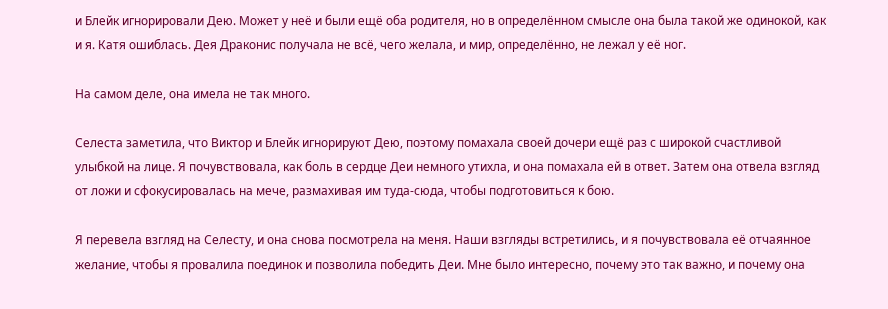и Блейк игнорировали Дею. Может у неё и были ещё оба родителя, но в определённом смысле она была такой же одинокой, как и я. Катя ошиблась. Дея Драконис получала не всё, чего желала, и мир, определённо, не лежал у её ног.

На самом деле, она имела не так много.

Селеста заметила, что Виктор и Блейк игнорируют Дею, поэтому помахала своей дочери ещё раз с широкой счастливой улыбкой на лице. Я почувствовала, как боль в сердце Деи немного утихла, и она помахала ей в ответ. Затем она отвела взгляд от ложи и сфокусировалась на мече, размахивая им туда-сюда, чтобы подготовиться к бою.

Я перевела взгляд на Селесту, и она снова посмотрела на меня. Наши взгляды встретились, и я почувствовала её отчаянное желание, чтобы я провалила поединок и позволила победить Деи. Мне было интересно, почему это так важно, и почему она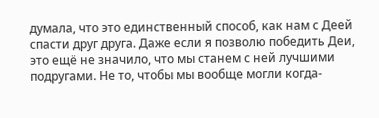думала, что это единственный способ, как нам с Деей спасти друг друга. Даже если я позволю победить Деи, это ещё не значило, что мы станем с ней лучшими подругами. Не то, чтобы мы вообще могли когда-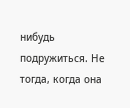нибудь подружиться. Не тогда, когда она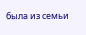была из семьи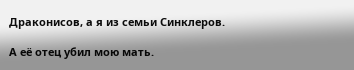Драконисов, а я из семьи Синклеров.

А её отец убил мою мать.